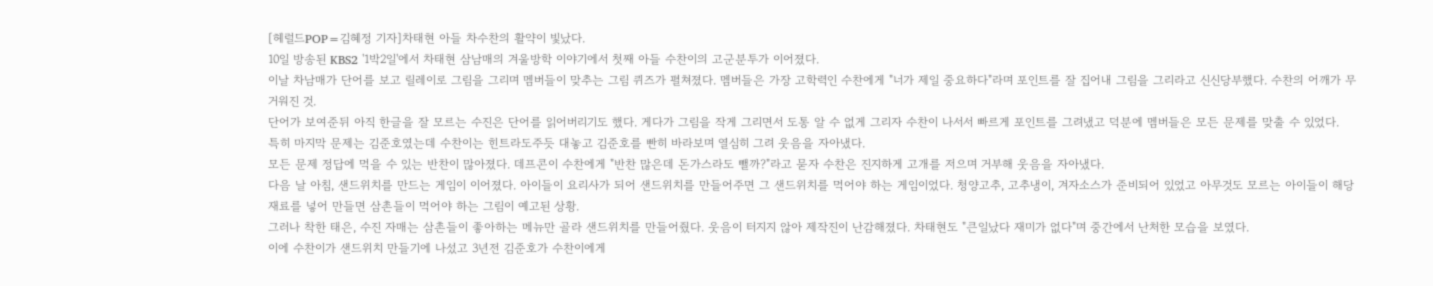[헤럴드POP=김혜정 기자]차태현 아들 차수찬의 활약이 빛났다.
10일 방송된 KBS2 '1박2일'에서 차태현 삼남매의 겨울방학 이야기에서 첫째 아들 수찬이의 고군분투가 이어졌다.
이날 차남매가 단어를 보고 릴레이로 그림을 그리며 멤버들이 맞추는 그림 퀴즈가 펼쳐졌다. 멤버들은 가장 고학력인 수찬에게 "너가 제일 중요하다"라며 포인트를 잘 집어내 그림을 그리라고 신신당부했다. 수찬의 어깨가 무거워진 것.
단어가 보여준뒤 아직 한글을 잘 모르는 수진은 단어를 읽어버리기도 했다. 게다가 그림을 작게 그리면서 도통 알 수 없게 그리자 수찬이 나서서 빠르게 포인트를 그려냈고 덕분에 멤버들은 모든 문제를 맞출 수 있었다.
특히 마지막 문제는 김준호였는데 수찬이는 힌트라도주듯 대놓고 김준호를 빤히 바라보며 열심히 그려 웃음을 자아냈다.
모든 문제 정답에 먹을 수 있는 반찬이 많아졌다. 데프콘이 수찬에게 "반찬 많은데 돈가스라도 뺄까?"라고 묻자 수찬은 진지하게 고개를 저으며 거부해 웃음을 자아냈다.
다음 날 아침, 샌드위치를 만드는 게임이 이어졌다. 아이들이 요리사가 되어 샌드위치를 만들어주면 그 샌드위치를 먹어야 하는 게임이었다. 청양고추, 고추냉이, 겨자소스가 준비되어 있었고 아무것도 모르는 아이들이 해당 재료를 넣어 만들면 삼촌들이 먹어야 하는 그림이 예고된 상황.
그러나 착한 태은, 수진 자매는 삼촌들이 좋아하는 메뉴만 골라 샌드위치를 만들어줬다. 웃음이 터지지 않아 제작진이 난감해졌다. 차태현도 "큰일났다 재미가 없다"며 중간에서 난처한 모습을 보였다.
이에 수찬이가 샌드위치 만들기에 나섰고 3년전 김준호가 수찬이에게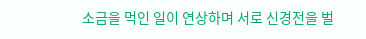소금을 먹인 일이 연상하며 서로 신경전을 벌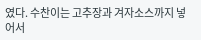였다. 수찬이는 고추장과 겨자소스까지 넣어서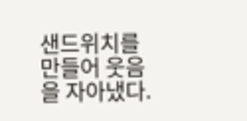샌드위치를 만들어 웃음을 자아냈다.